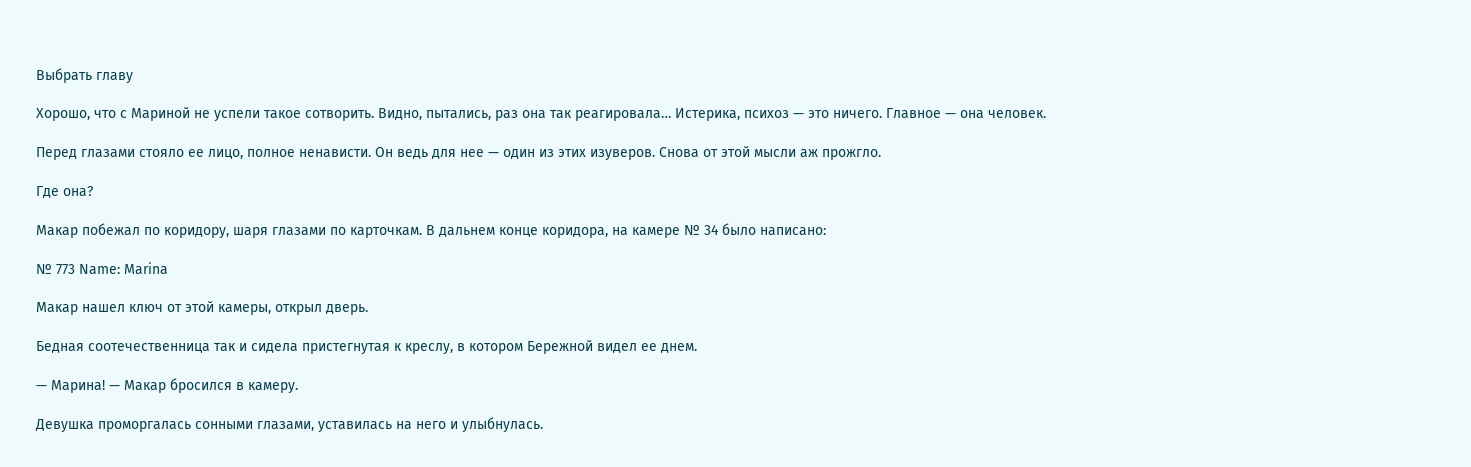Выбрать главу

Хорошо, что с Мариной не успели такое сотворить. Видно, пытались, раз она так реагировала… Истерика, психоз — это ничего. Главное — она человек.

Перед глазами стояло ее лицо, полное ненависти. Он ведь для нее — один из этих изуверов. Снова от этой мысли аж прожгло.

Где она?

Макар побежал по коридору, шаря глазами по карточкам. В дальнем конце коридора, на камере № 34 было написано:

№ 773 Name: Marina

Макар нашел ключ от этой камеры, открыл дверь.

Бедная соотечественница так и сидела пристегнутая к креслу, в котором Бережной видел ее днем.

— Марина! — Макар бросился в камеру.

Девушка проморгалась сонными глазами, уставилась на него и улыбнулась.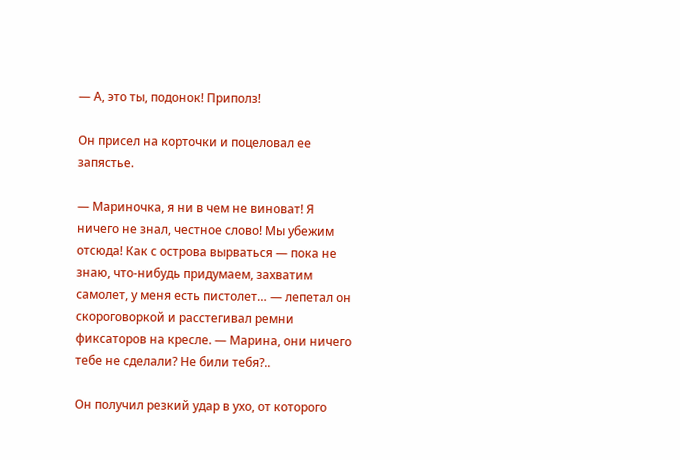— А, это ты, подонок! Приполз!

Он присел на корточки и поцеловал ее запястье.

— Мариночка, я ни в чем не виноват! Я ничего не знал, честное слово! Мы убежим отсюда! Как с острова вырваться — пока не знаю, что-нибудь придумаем, захватим самолет, у меня есть пистолет… — лепетал он скороговоркой и расстегивал ремни фиксаторов на кресле. — Марина, они ничего тебе не сделали? Не били тебя?..

Он получил резкий удар в ухо, от которого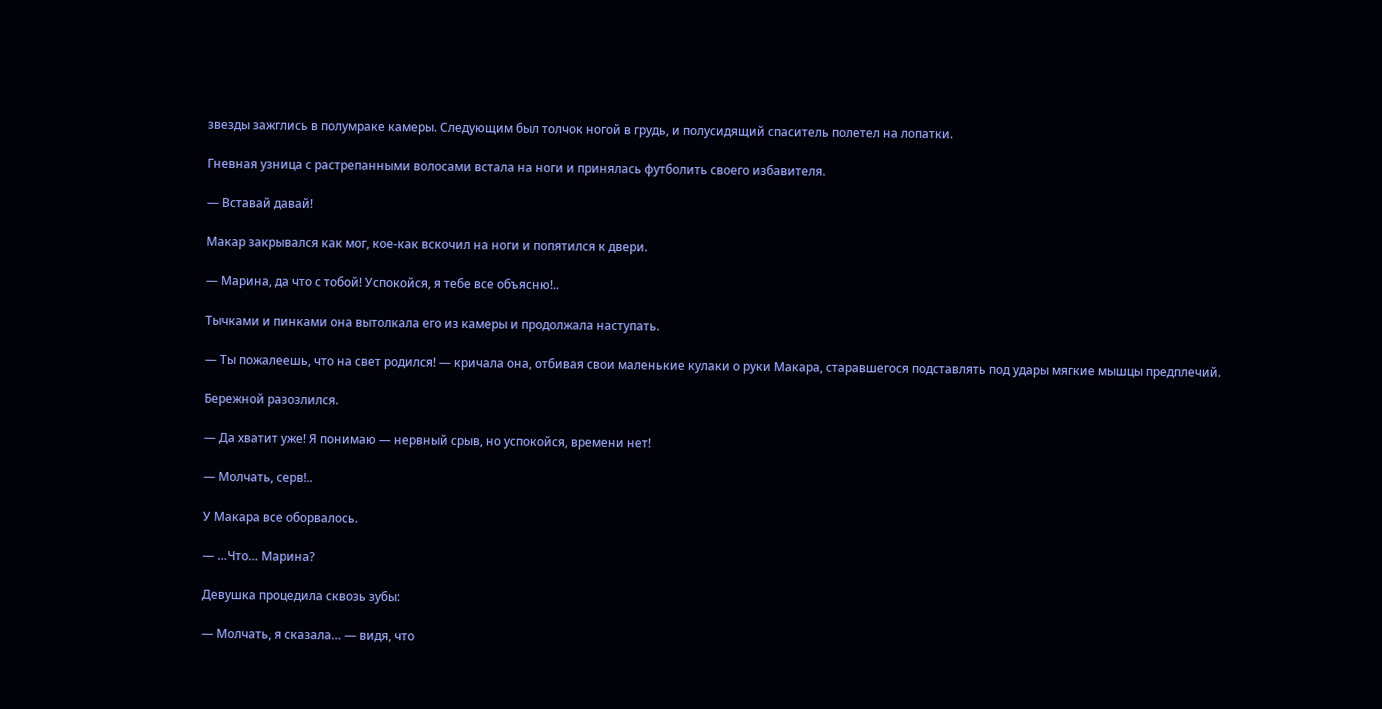звезды зажглись в полумраке камеры. Следующим был толчок ногой в грудь, и полусидящий спаситель полетел на лопатки.

Гневная узница с растрепанными волосами встала на ноги и принялась футболить своего избавителя.

— Вставай давай!

Макар закрывался как мог, кое-как вскочил на ноги и попятился к двери.

— Марина, да что с тобой! Успокойся, я тебе все объясню!..

Тычками и пинками она вытолкала его из камеры и продолжала наступать.

— Ты пожалеешь, что на свет родился! — кричала она, отбивая свои маленькие кулаки о руки Макара, старавшегося подставлять под удары мягкие мышцы предплечий.

Бережной разозлился.

— Да хватит уже! Я понимаю — нервный срыв, но успокойся, времени нет!

— Молчать, серв!..

У Макара все оборвалось.

— …Что… Марина?

Девушка процедила сквозь зубы:

— Молчать, я сказала… — видя, что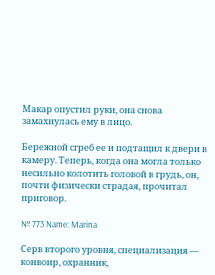Макар опустил руки, она снова замахнулась ему в лицо.

Бережной сгреб ее и подтащил к двери в камеру. Теперь, когда она могла только несильно колотить головой в грудь, он, почти физически страдая, прочитал приговор.

№ 773 Name: Marina

Серв второго уровня, специализация — конвоир, охранник,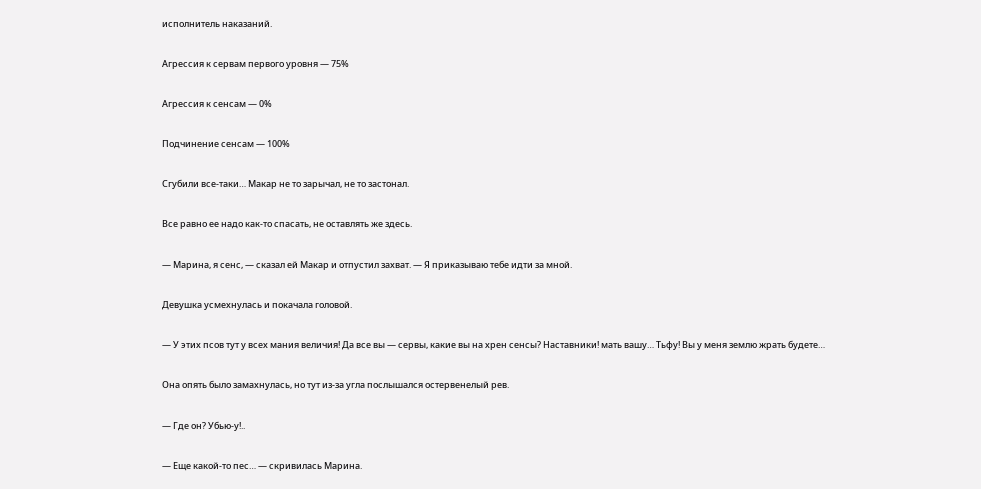исполнитель наказаний.

Агрессия к сервам первого уровня — 75%

Агрессия к сенсам — 0%

Подчинение сенсам — 100%

Сгубили все-таки… Макар не то зарычал, не то застонал.

Все равно ее надо как-то спасать, не оставлять же здесь.

— Марина, я сенс, — сказал ей Макар и отпустил захват. — Я приказываю тебе идти за мной.

Девушка усмехнулась и покачала головой.

— У этих псов тут у всех мания величия! Да все вы — сервы, какие вы на хрен сенсы? Наставники! мать вашу… Тьфу! Вы у меня землю жрать будете…

Она опять было замахнулась, но тут из-за угла послышался остервенелый рев.

— Где он? Убью-у!..

— Еще какой-то пес… — скривилась Марина.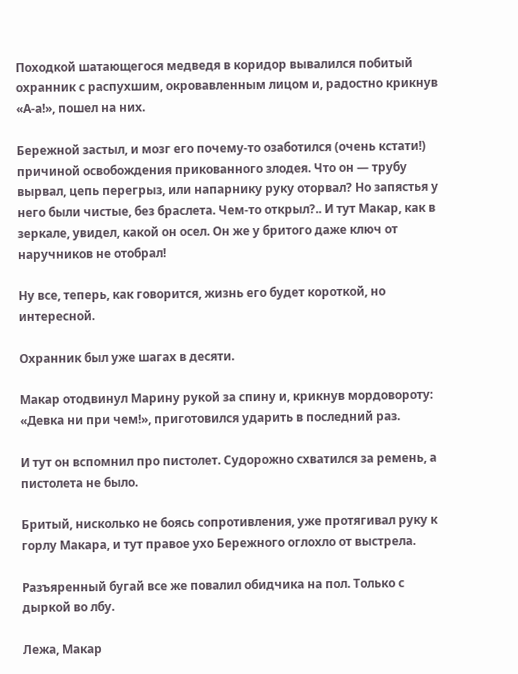Походкой шатающегося медведя в коридор вывалился побитый охранник с распухшим, окровавленным лицом и, радостно крикнув «А-а!», пошел на них.

Бережной застыл, и мозг его почему-то озаботился (очень кстати!) причиной освобождения прикованного злодея. Что он — трубу вырвал, цепь перегрыз, или напарнику руку оторвал? Но запястья у него были чистые, без браслета. Чем-то открыл?.. И тут Макар, как в зеркале, увидел, какой он осел. Он же у бритого даже ключ от наручников не отобрал!

Ну все, теперь, как говорится, жизнь его будет короткой, но интересной.

Охранник был уже шагах в десяти.

Макар отодвинул Марину рукой за спину и, крикнув мордовороту: «Девка ни при чем!», приготовился ударить в последний раз.

И тут он вспомнил про пистолет. Судорожно схватился за ремень, а пистолета не было.

Бритый, нисколько не боясь сопротивления, уже протягивал руку к горлу Макара, и тут правое ухо Бережного оглохло от выстрела.

Разъяренный бугай все же повалил обидчика на пол. Только с дыркой во лбу.

Лежа, Макар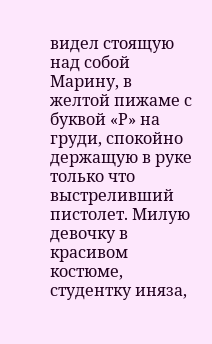видел стоящую над собой Марину, в желтой пижаме с буквой «Р» на груди, спокойно держащую в руке только что выстреливший пистолет. Милую девочку в красивом костюме, студентку иняза,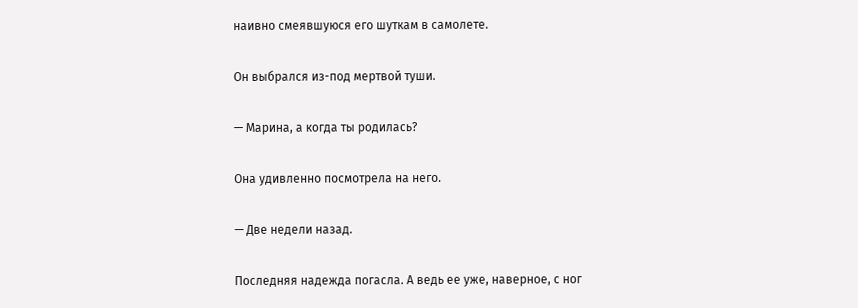наивно смеявшуюся его шуткам в самолете.

Он выбрался из-под мертвой туши.

— Марина, а когда ты родилась?

Она удивленно посмотрела на него.

— Две недели назад.

Последняя надежда погасла. А ведь ее уже, наверное, с ног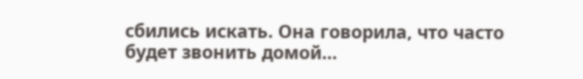сбились искать. Она говорила, что часто будет звонить домой…